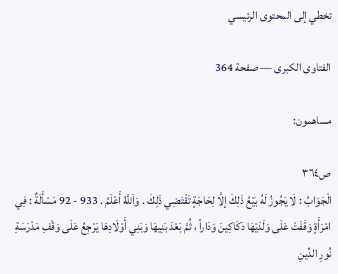تخطي إلى المحتوى الرئيسي

الفتاوى الكبرى — صفحة 364

مساهمون:

ص٣٦٤
الْجَوَابُ : لَا يَجُوزُ لَهُ بَيْعُ ذَلِكَ إلَّا لِحَاجَةٍ تَقْتَضِي ذَلِكَ . وَاَللَّهُ أَعْلَمُ . 933 - 92 مَسْأَلَةٌ : فِي امْرَأَةٍ وَقَفَتْ عَلَى وَلَدَيْهَا دَكَاكِينَ وَدَاراً ، ثُمَّ بَعْدَ بَنِيهَا وَبَنِي أَوْلَادِهَا يَرْجِعُ عَلَى وَقْفِ مَدْرَسَةِ نُورِ الدِّينِ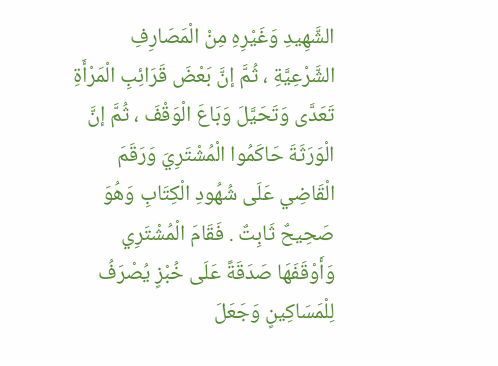الشَّهِيدِ وَغَيْرِهِ مِنْ الْمَصَارِفِ الشَّرْعِيَّةِ ، ثُمَّ إنَّ بَعْضَ قَرَائِبِ الْمَرْأَةِ تَعَدَّى وَتَحَيَّلَ وَبَاعَ الْوَقْفَ ، ثُمَّ إنَّ الْوَرَثَةَ حَاكَمُوا الْمُشْتَرِيَ وَرَقَمَ الْقَاضِي عَلَى شُهُودِ الْكِتَابِ وَهُوَ صَحِيحٌ ثَابِتٌ . فَقَامَ الْمُشْتَرِي وَأَوْقَفَهَا صَدَقَةً عَلَى خُبْزٍ يُصْرَفُ لِلْمَسَاكِينٍ وَجَعَلَ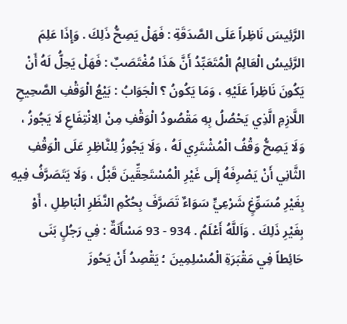الرَّئِيسَ نَاظِراً عَلَى الصَّدَقَةِ : فَهَلْ يَصِحُّ ذَلِكَ . وَإِذَا عَلِمَ الرَّئِيسُ الْعَالِمُ الْمُتَعَبِّدُ أَنَّ هَذَا مُغْتَصَبٌ : فَهَلْ يَحِلُّ لَهُ أَنْ يَكُونَ نَاظِراً عَلَيْهِ ، وَمَا يَكُونُ ؟ الْجَوَابُ : بَيْعُ الْوَقْفِ الصَّحِيحِ اللَّازِمِ الَّذِي يَحْصُلُ بِهِ مَقْصُودُ الْوَقْفِ مِنْ الِانْتِفَاعِ لَا يَجُوزُ ، وَلَا يَصِحُّ وَقْفُ الْمُشْتَرِي لَهُ ، وَلَا يَجُوزُ لِلنَّاظِرِ عَلَى الْوَقْفِ الثَّانِي أَنْ يَصْرِفَهُ إلَى غَيْرِ الْمُسْتَحِقِّينَ قَبْلُ ، وَلَا يَتَصَرَّفُ فِيهِ بِغَيْرِ مُسَوِّغٍ شَرْعِيٍّ سَوَاءٌ تَصَرَّفَ بِحُكْمِ النَّظَرِ الْبَاطِلِ ، أَوْ بِغَيْرِ ذَلِكَ . وَاَللَّهُ أَعْلَمُ . 934 - 93 مَسْأَلَةٌ : فِي رَجُلٍ بَنَى حَائِطاً فِي مَقْبَرَةِ الْمُسْلِمِينَ ؛ يَقْصِدُ أَنْ يَحُوزَ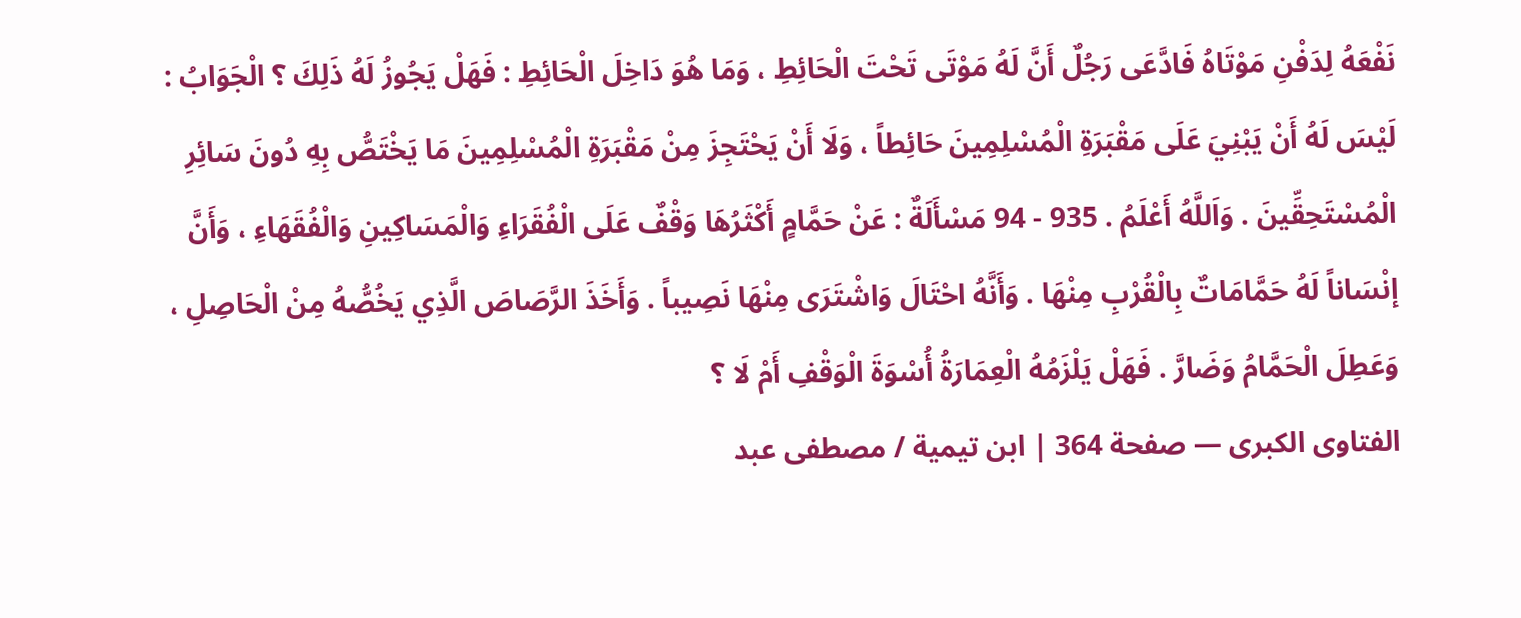نَفْعَهُ لِدَفْنِ مَوْتَاهُ فَادَّعَى رَجُلٌ أَنَّ لَهُ مَوْتَى تَحْتَ الْحَائِطِ ، وَمَا هُوَ دَاخِلَ الْحَائِطِ : فَهَلْ يَجُوزُ لَهُ ذَلِكَ ؟ الْجَوَابُ : لَيْسَ لَهُ أَنْ يَبْنِيَ عَلَى مَقْبَرَةِ الْمُسْلِمِينَ حَائِطاً ، وَلَا أَنْ يَحْتَجِزَ مِنْ مَقْبَرَةِ الْمُسْلِمِينَ مَا يَخْتَصُّ بِهِ دُونَ سَائِرِ الْمُسْتَحِقِّينَ . وَاَللَّهُ أَعْلَمُ . 935 - 94 مَسْأَلَةٌ : عَنْ حَمَّامٍ أَكْثَرُهَا وَقْفٌ عَلَى الْفُقَرَاءِ وَالْمَسَاكِينِ وَالْفُقَهَاءِ ، وَأَنَّ إنْسَاناً لَهُ حَمَّامَاتٌ بِالْقُرْبِ مِنْهَا . وَأَنَّهُ احْتَالَ وَاشْتَرَى مِنْهَا نَصِيباً . وَأَخَذَ الرَّصَاصَ الَّذِي يَخُصُّهُ مِنْ الْحَاصِلِ ، وَعَطِلَ الْحَمَّامُ وَضَارَّ . فَهَلْ يَلْزَمُهُ الْعِمَارَةُ أُسْوَةَ الْوَقْفِ أَمْ لَا ؟
الفتاوى الكبرى — صفحة 364 | ابن تيمية / مصطفى عبد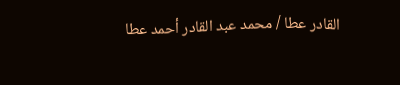القادر عطا / محمد عبد القادر أحمد عطا